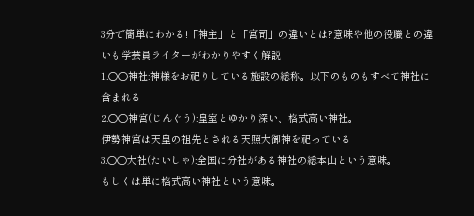3分で簡単にわかる!「神主」と「宮司」の違いとは?意味や他の役職との違いも学芸員ライターがわかりやすく解説
1.〇〇神社:神様をお祀りしている施設の総称。以下のものもすべて神社に含まれる
2.〇〇神宮(じんぐう):皇室とゆかり深い、格式高い神社。
伊勢神宮は天皇の祖先とされる天照大御神を祀っている
3.〇〇大社(たいしゃ):全国に分社がある神社の総本山という意味。
もしくは単に格式高い神社という意味。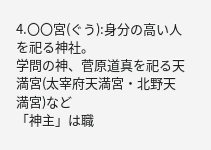4.〇〇宮(ぐう):身分の高い人を祀る神社。
学問の神、菅原道真を祀る天満宮(太宰府天満宮・北野天満宮)など
「神主」は職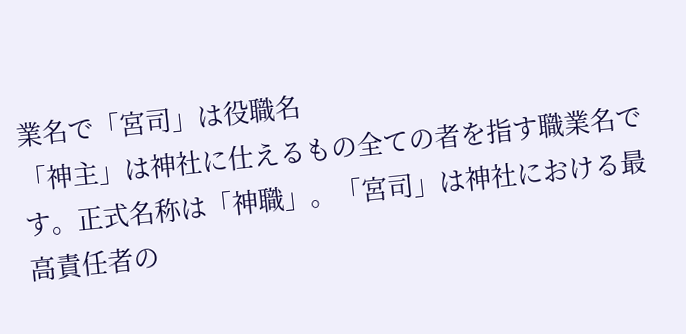業名で「宮司」は役職名
「神主」は神社に仕えるもの全ての者を指す職業名です。正式名称は「神職」。「宮司」は神社における最高責任者の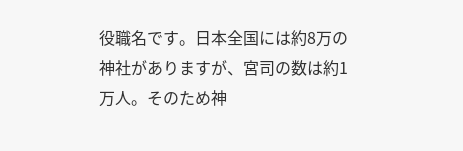役職名です。日本全国には約8万の神社がありますが、宮司の数は約1万人。そのため神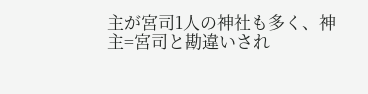主が宮司1人の神社も多く、神主=宮司と勘違いされ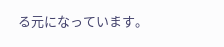る元になっています。